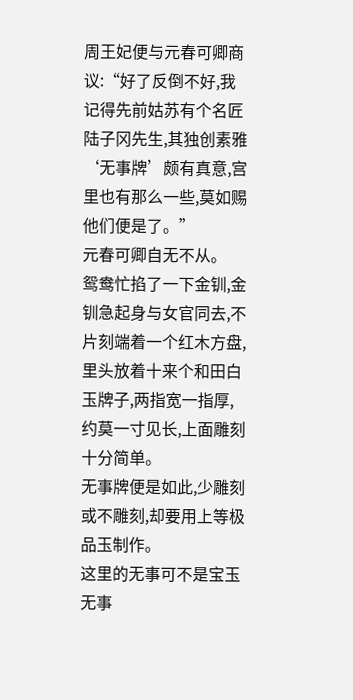周王妃便与元春可卿商议:“好了反倒不好,我记得先前姑苏有个名匠陆子冈先生,其独创素雅‘无事牌’颇有真意,宫里也有那么一些,莫如赐他们便是了。”
元春可卿自无不从。
鸳鸯忙掐了一下金钏,金钏急起身与女官同去,不片刻端着一个红木方盘,里头放着十来个和田白玉牌子,两指宽一指厚,约莫一寸见长,上面雕刻十分简单。
无事牌便是如此,少雕刻或不雕刻,却要用上等极品玉制作。
这里的无事可不是宝玉无事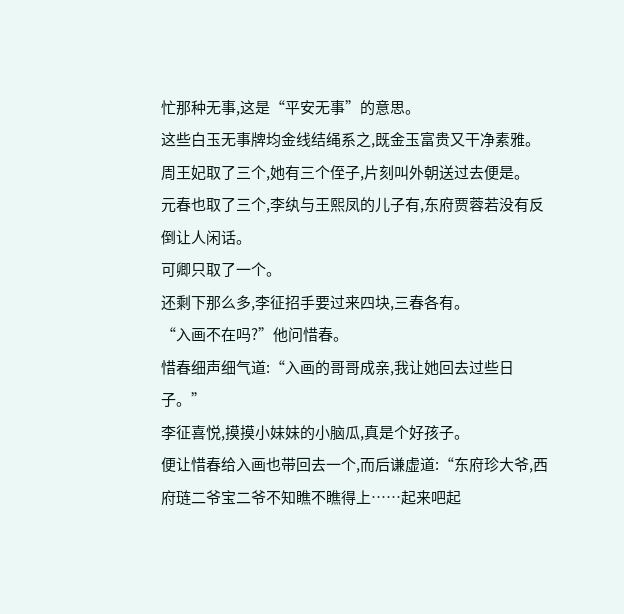忙那种无事,这是“平安无事”的意思。
这些白玉无事牌均金线结绳系之,既金玉富贵又干净素雅。
周王妃取了三个,她有三个侄子,片刻叫外朝送过去便是。
元春也取了三个,李纨与王熙凤的儿子有,东府贾蓉若没有反倒让人闲话。
可卿只取了一个。
还剩下那么多,李征招手要过来四块,三春各有。
“入画不在吗?”他问惜春。
惜春细声细气道:“入画的哥哥成亲,我让她回去过些日子。”
李征喜悦,摸摸小妹妹的小脑瓜,真是个好孩子。
便让惜春给入画也带回去一个,而后谦虚道:“东府珍大爷,西府琏二爷宝二爷不知瞧不瞧得上……起来吧起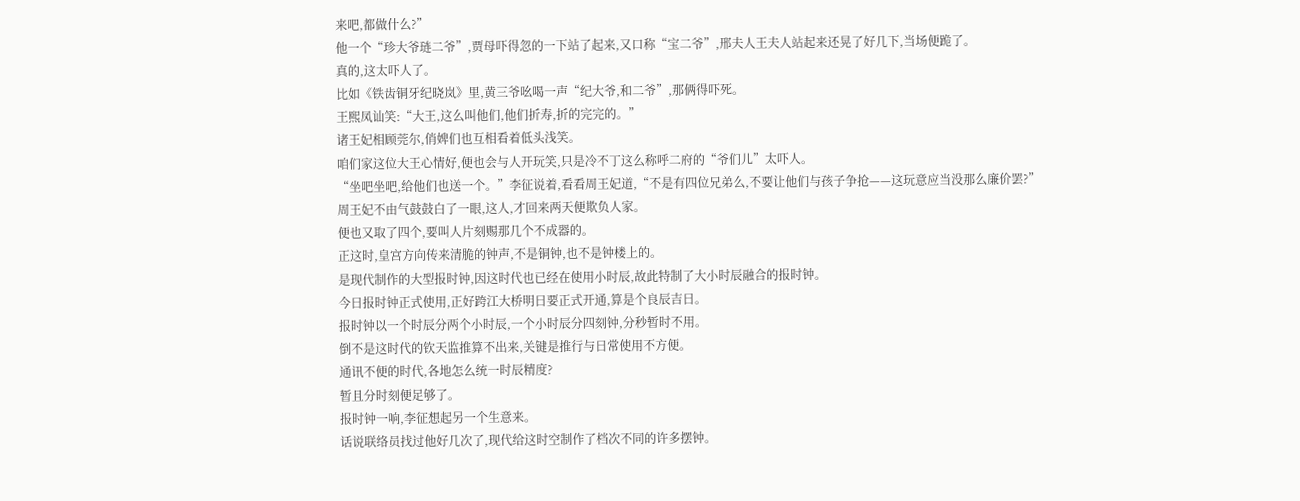来吧,都做什么?”
他一个“珍大爷琏二爷”,贾母吓得忽的一下站了起来,又口称“宝二爷”,邢夫人王夫人站起来还晃了好几下,当场便跪了。
真的,这太吓人了。
比如《铁齿铜牙纪晓岚》里,黄三爷吆喝一声“纪大爷,和二爷”,那俩得吓死。
王熙凤讪笑:“大王,这么叫他们,他们折寿,折的完完的。”
诸王妃相顾莞尔,俏婢们也互相看着低头浅笑。
咱们家这位大王心情好,便也会与人开玩笑,只是冷不丁这么称呼二府的“爷们儿”太吓人。
“坐吧坐吧,给他们也送一个。”李征说着,看看周王妃道,“不是有四位兄弟么,不要让他们与孩子争抢——这玩意应当没那么廉价罢?”
周王妃不由气鼓鼓白了一眼,这人,才回来两天便欺负人家。
便也又取了四个,要叫人片刻赐那几个不成器的。
正这时,皇宫方向传来清脆的钟声,不是铜钟,也不是钟楼上的。
是现代制作的大型报时钟,因这时代也已经在使用小时辰,故此特制了大小时辰融合的报时钟。
今日报时钟正式使用,正好跨江大桥明日要正式开通,算是个良辰吉日。
报时钟以一个时辰分两个小时辰,一个小时辰分四刻钟,分秒暂时不用。
倒不是这时代的钦天监推算不出来,关键是推行与日常使用不方便。
通讯不便的时代,各地怎么统一时辰精度?
暂且分时刻便足够了。
报时钟一响,李征想起另一个生意来。
话说联络员找过他好几次了,现代给这时空制作了档次不同的许多摆钟。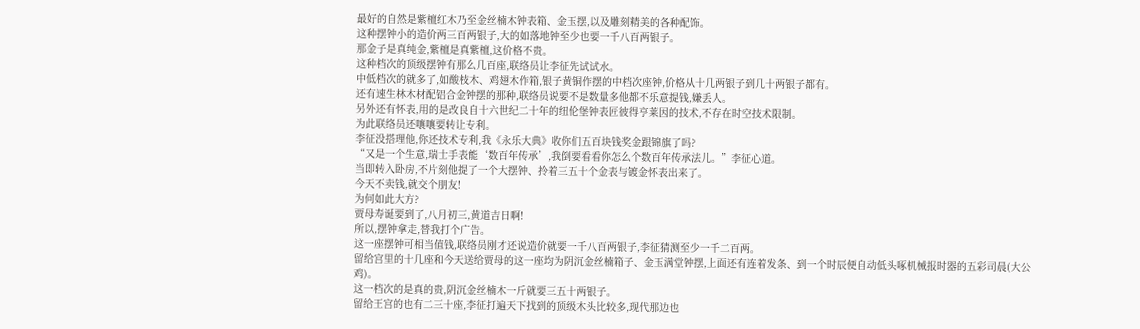最好的自然是紫檀红木乃至金丝楠木钟表箱、金玉摆,以及雕刻精美的各种配饰。
这种摆钟小的造价两三百两银子,大的如落地钟至少也要一千八百两银子。
那金子是真纯金,紫檀是真紫檀,这价格不贵。
这种档次的顶级摆钟有那么几百座,联络员让李征先试试水。
中低档次的就多了,如酸枝木、鸡翅木作箱,银子黄铜作摆的中档次座钟,价格从十几两银子到几十两银子都有。
还有速生林木材配铝合金钟摆的那种,联络员说要不是数量多他都不乐意提钱,嫌丢人。
另外还有怀表,用的是改良自十六世纪二十年的纽伦堡钟表匠彼得亨莱因的技术,不存在时空技术限制。
为此联络员还嚷嚷要转让专利。
李征没搭理他,你还技术专利,我《永乐大典》收你们五百块钱奖金跟锦旗了吗?
“又是一个生意,瑞士手表能‘数百年传承’,我倒要看看你怎么个数百年传承法儿。”李征心道。
当即转入卧房,不片刻他提了一个大摆钟、拎着三五十个金表与镀金怀表出来了。
今天不卖钱,就交个朋友!
为何如此大方?
贾母寿诞要到了,八月初三,黄道吉日啊!
所以,摆钟拿走,替我打个广告。
这一座摆钟可相当值钱,联络员刚才还说造价就要一千八百两银子,李征猜测至少一千二百两。
留给宫里的十几座和今天送给贾母的这一座均为阴沉金丝楠箱子、金玉满堂钟摆,上面还有连着发条、到一个时辰便自动低头啄机械报时器的五彩司晨(大公鸡)。
这一档次的是真的贵,阴沉金丝楠木一斤就要三五十两银子。
留给王宫的也有二三十座,李征打遍天下找到的顶级木头比较多,现代那边也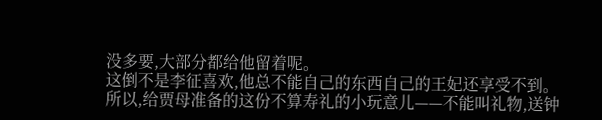没多要,大部分都给他留着呢。
这倒不是李征喜欢,他总不能自己的东西自己的王妃还享受不到。
所以,给贾母准备的这份不算寿礼的小玩意儿——不能叫礼物,送钟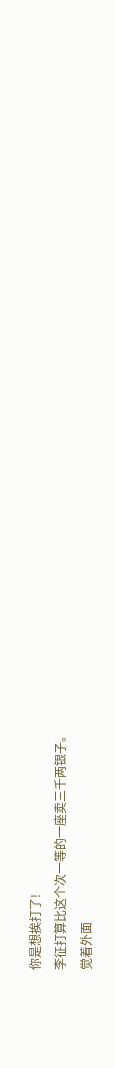你是想挨打了!
李征打算比这个次一等的一座卖三千两银子。
觉着外面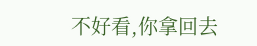不好看,你拿回去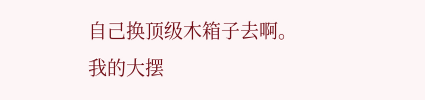自己换顶级木箱子去啊。
我的大摆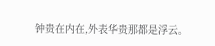钟贵在内在,外表华贵那都是浮云。